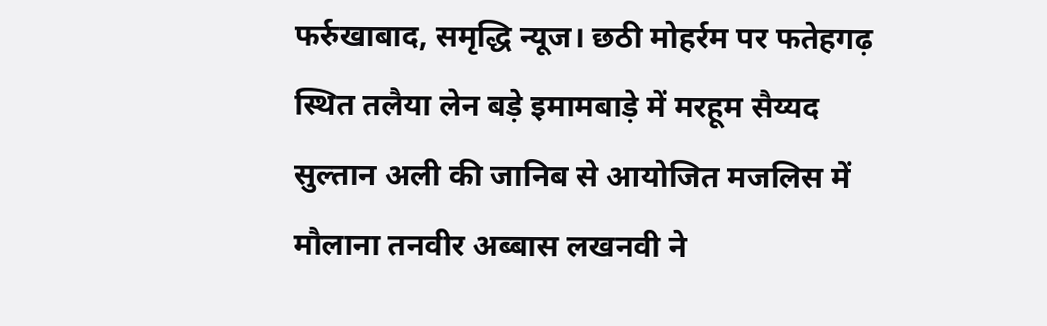फर्रुखाबाद, समृद्धि न्यूज। छठी मोहर्रम पर फतेहगढ़ स्थित तलैया लेन बड़े इमामबाड़े में मरहूम सैय्यद सुल्तान अली की जानिब से आयोजित मजलिस में मौलाना तनवीर अब्बास लखनवी ने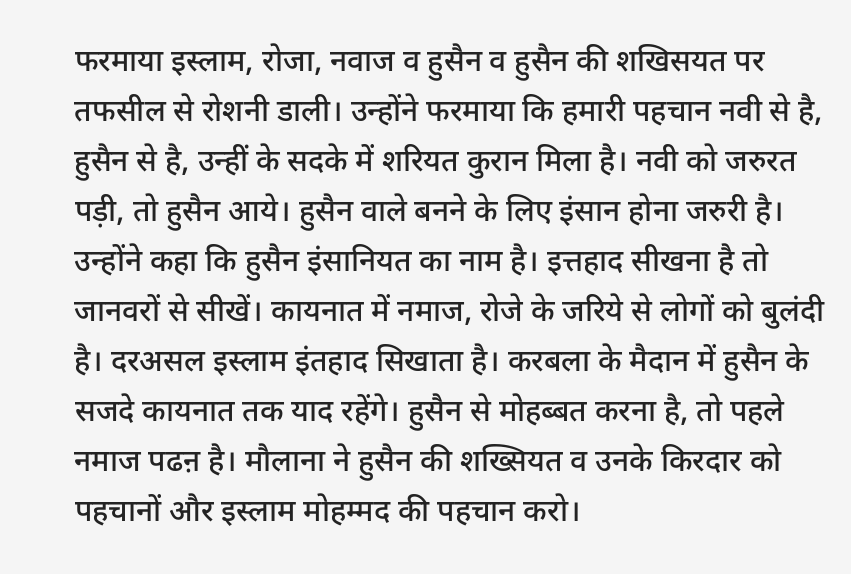फरमाया इस्लाम, रोजा, नवाज व हुसैन व हुसैन की शखिसयत पर तफसील से रोशनी डाली। उन्होंने फरमाया कि हमारी पहचान नवी से है, हुसैन से है, उन्हीं के सदके में शरियत कुरान मिला है। नवी को जरुरत पड़ी, तो हुसैन आये। हुसैन वाले बनने के लिए इंसान होना जरुरी है। उन्होंने कहा कि हुसैन इंसानियत का नाम है। इत्तहाद सीखना है तो जानवरों से सीखें। कायनात में नमाज, रोजे के जरिये से लोगों को बुलंदी है। दरअसल इस्लाम इंतहाद सिखाता है। करबला के मैदान में हुसैन के सजदे कायनात तक याद रहेंगे। हुसैन से मोहब्बत करना है, तो पहले नमाज पढऩ है। मौलाना ने हुसैन की शख्सियत व उनके किरदार को पहचानों और इस्लाम मोहम्मद की पहचान करो।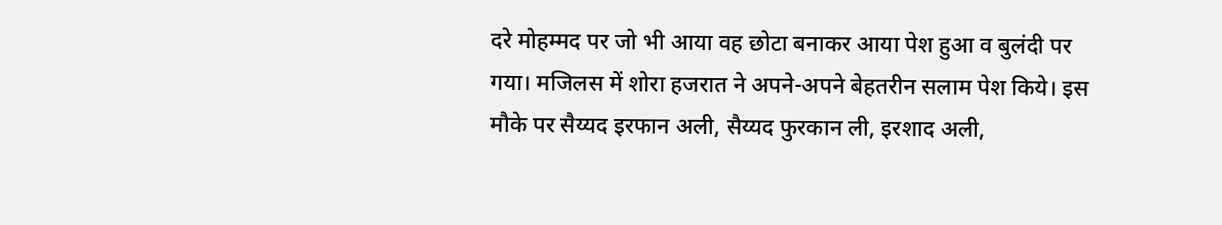दरे मोहम्मद पर जो भी आया वह छोटा बनाकर आया पेश हुआ व बुलंदी पर गया। मजिलस में शोरा हजरात ने अपने-अपने बेहतरीन सलाम पेश किये। इस मौके पर सैय्यद इरफान अली, सैय्यद फुरकान ली, इरशाद अली,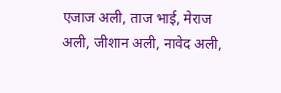एजाज अली, ताज भाई, मेराज अली, जीशान अली, नावेद अली,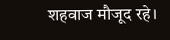शहवाज मौजूद रहे।